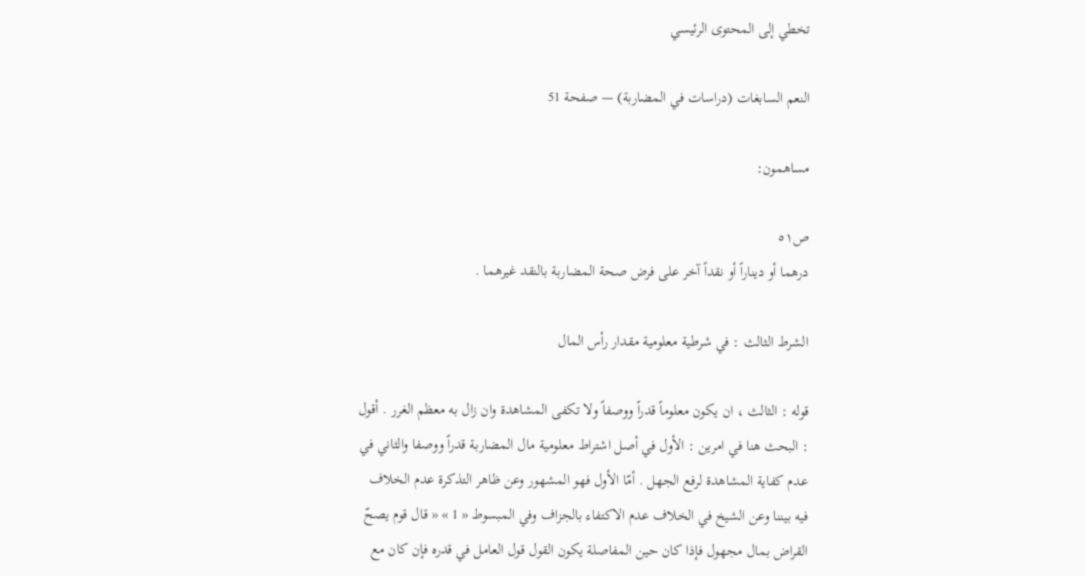تخطي إلى المحتوى الرئيسي

النعم السابغات (دراسات في المضاربة) — صفحة 51

مساهمون:

ص٥١
درهما أو ديناراً أو نقداً آخر على فرض صحة المضاربة بالنقد غيرهما .

الشرط الثالث : في شرطية معلومية مقدار رأس المال

قوله : الثالث ، ان يكون معلوماً قدراً ووصفاً ولا تكفى المشاهدة وان زال به معظم الغرر . أقول : البحث هنا في امرين : الأول في أصل اشتراط معلومية مال المضاربة قدراً ووصفا والثاني في عدم كفاية المشاهدة لرفع الجهل . أمّا الأول فهو المشهور وعن ظاهر التذكرة عدم الخلاف فيه بيننا وعن الشيخ في الخلاف عدم الاكتفاء بالجزاف وفي المبسوط « 1 » « قال قوم يصحّ القراض بمال مجهول فإذا كان حين المفاصلة يكون القول قول العامل في قدره فإن كان مع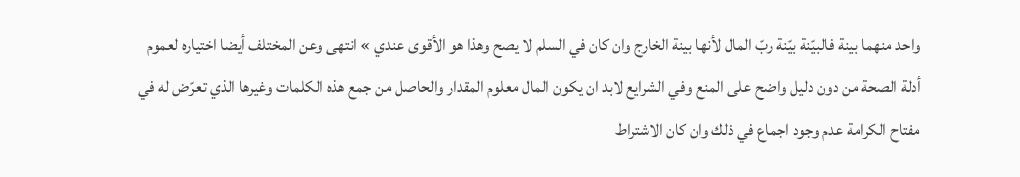واحد منهما بينة فالبيّنة بيّنة ربّ المال لأنها بينة الخارج وان كان في السلم لا يصح وهذا هو الأقوى عندي » انتهى وعن المختلف أيضا اختياره لعموم أدلة الصحة من دون دليل واضح على المنع وفي الشرايع لابد ان يكون المال معلوم المقدار والحاصل من جمع هذه الكلمات وغيرها الذي تعرّض له في مفتاح الكرامة عدم وجود اجماع في ذلك وان كان الاشتراط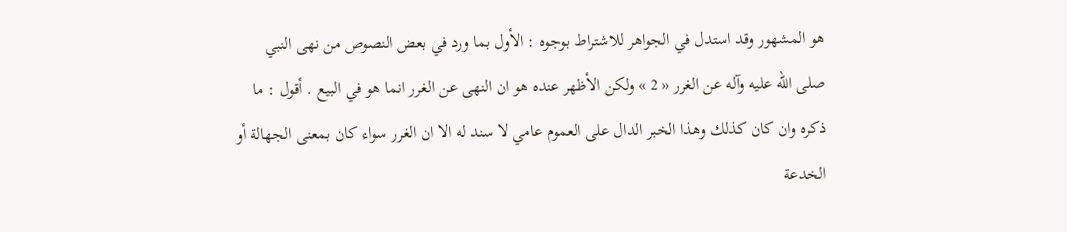هو المشهور وقد استدل في الجواهر للاشتراط بوجوه : الأول بما ورد في بعض النصوص من نهى النبي صلى الله عليه وآله عن الغرر « 2 » ولكن الأظهر عنده هو ان النهى عن الغرر انما هو في البيع . أقول : ما ذكره وان كان كذلك وهذا الخبر الدال على العموم عامي لا سند له الا ان الغرر سواء كان بمعنى الجهالة أو الخدعة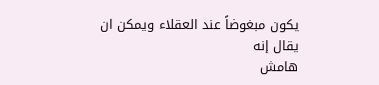يكون مبغوضاً عند العقلاء ويمكن ان يقال إنه
هامش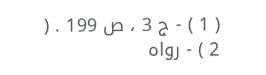( 1 ) - ج 3 ، ص 199 . ( 2 ) - رواه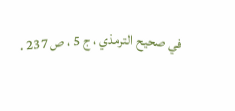في صحيح الترمذي ، ج 5 ، ص 237 .